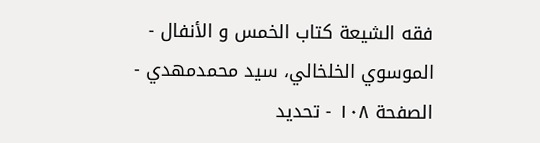فقه الشيعة كتاب الخمس و الأنفال - الموسوي الخلخالي، سيد محمدمهدي - الصفحة ١٠٨ - تحديد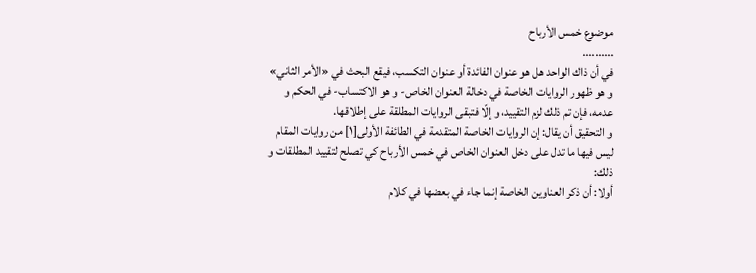موضوع خمس الأرباح
..........
في أن ذاك الواحد هل هو عنوان الفائدة أو عنوان التكسب، فيقع البحث في «الأمر الثاني» و هو ظهور الروايات الخاصة في دخالة العنوان الخاص- و هو الاكتساب- في الحكم و عدمه، فإن تم ذلك لزم التقييد، و إلّا فتبقى الروايات المطلقة على إطلاقها.
و التحقيق أن يقال: إن الروايات الخاصة المتقدمة في الطائفة الأولى[١] من روايات المقام ليس فيها ما تدل على دخل العنوان الخاص في خمس الأرباح كي تصلح لتقييد المطلقات و ذلك:
أولا: أن ذكر العناوين الخاصة إنما جاء في بعضها في كلام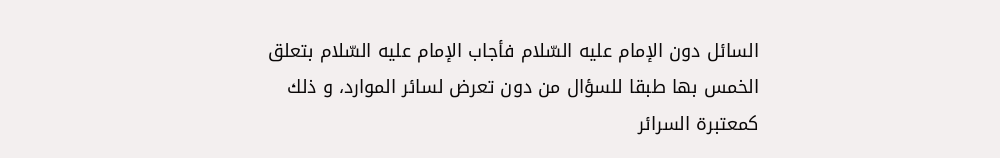السائل دون الإمام عليه السّلام فأجاب الإمام عليه السّلام بتعلق الخمس بها طبقا للسؤال من دون تعرض لسائر الموارد، و ذلك كمعتبرة السرائر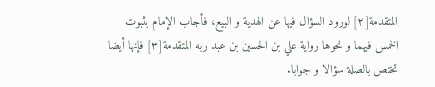المتقدمة[٢] لورود السؤال فيها عن الهدية و البيع، فأجاب الإمام بثبوت الخمس فيهما و نحوها رواية علي بن الحسين بن عبد ربه المتقدمة[٣] فإنها أيضا تختص بالصلة سؤالا و جوابا.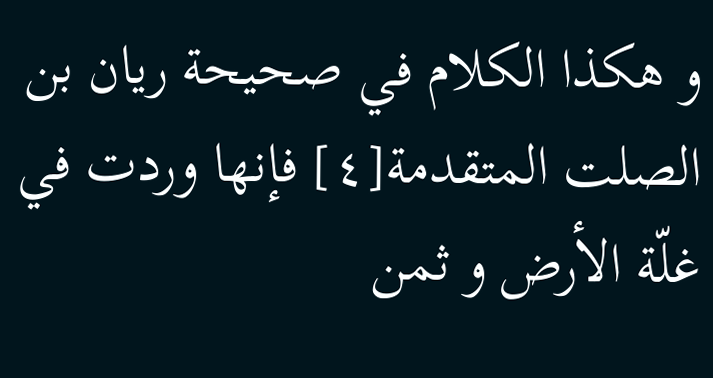و هكذا الكلام في صحيحة ريان بن الصلت المتقدمة[٤] فإنها وردت في غلّة الأرض و ثمن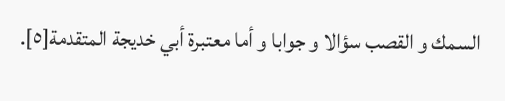السمك و القصب سؤالا و جوابا و أما معتبرة أبي خديجة المتقدمة[٥].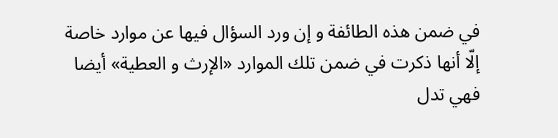في ضمن هذه الطائفة و إن ورد السؤال فيها عن موارد خاصة إلّا أنها ذكرت في ضمن تلك الموارد «الإرث و العطية» أيضا فهي تدل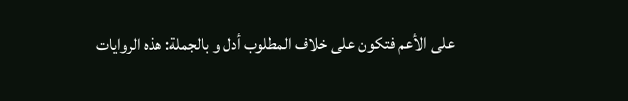على الأعم فتكون على خلاف المطلوب أدل و بالجملة: هذه الروايات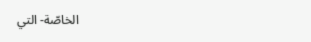الخاصّة- التي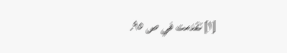[١] تقدمت في ص ٩٥.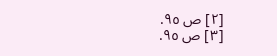[٢] ص ٩٥.
[٣] ص ٩٥.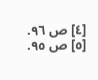[٤] ص ٩٦.
[٥] ص ٩٥.